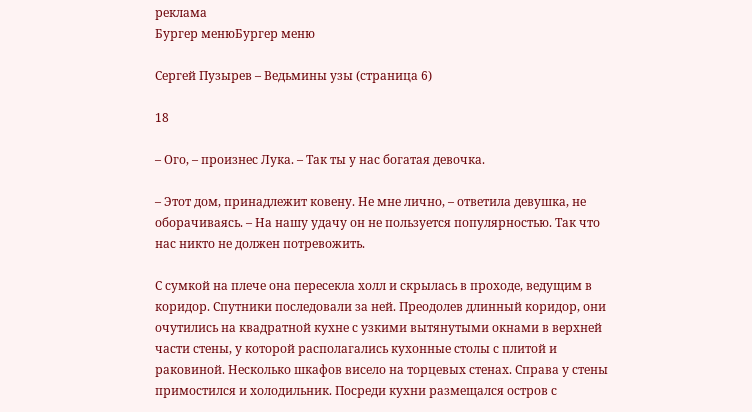реклама
Бургер менюБургер меню

Сергей Пузырев – Ведьмины узы (страница 6)

18

– Ого, – произнес Лука. – Так ты у нас богатая девочка.

– Этот дом, принадлежит ковену. Не мне лично, – ответила девушка, не оборачиваясь. – На нашу удачу он не пользуется популярностью. Так что нас никто не должен потревожить.

С сумкой на плече она пересекла холл и скрылась в проходе, ведущим в коридор. Спутники последовали за ней. Преодолев длинный коридор, они очутились на квадратной кухне с узкими вытянутыми окнами в верхней части стены, у которой располагались кухонные столы с плитой и раковиной. Несколько шкафов висело на торцевых стенах. Справа у стены примостился и холодильник. Посреди кухни размещался остров с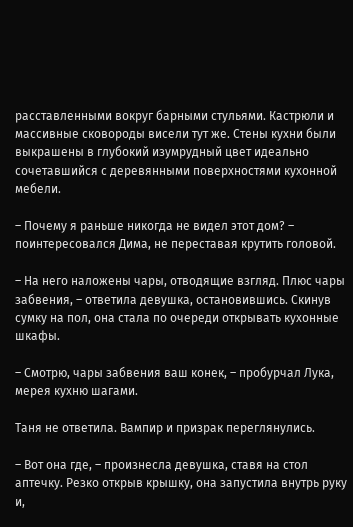расставленными вокруг барными стульями. Кастрюли и массивные сковороды висели тут же. Стены кухни были выкрашены в глубокий изумрудный цвет идеально сочетавшийся с деревянными поверхностями кухонной мебели.

– Почему я раньше никогда не видел этот дом? – поинтересовался Дима, не переставая крутить головой.

– На него наложены чары, отводящие взгляд. Плюс чары забвения, – ответила девушка, остановившись. Скинув сумку на пол, она стала по очереди открывать кухонные шкафы.

– Смотрю, чары забвения ваш конек, – пробурчал Лука, мерея кухню шагами.

Таня не ответила. Вампир и призрак переглянулись.

– Вот она где, – произнесла девушка, ставя на стол аптечку. Резко открыв крышку, она запустила внутрь руку и,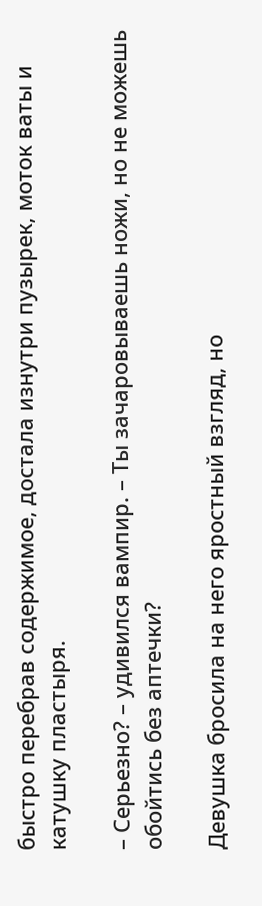быстро перебрав содержимое, достала изнутри пузырек, моток ваты и катушку пластыря.

– Серьезно? – удивился вампир. – Ты зачаровываешь ножи, но не можешь обойтись без аптечки?

Девушка бросила на него яростный взгляд, но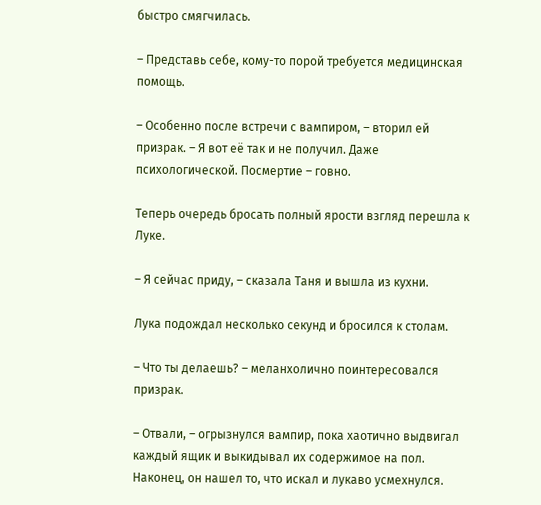быстро смягчилась.

– Представь себе, кому-то порой требуется медицинская помощь.

– Особенно после встречи с вампиром, – вторил ей призрак. – Я вот её так и не получил. Даже психологической. Посмертие – говно.

Теперь очередь бросать полный ярости взгляд перешла к Луке.

– Я сейчас приду, – сказала Таня и вышла из кухни.

Лука подождал несколько секунд и бросился к столам.

– Что ты делаешь? – меланхолично поинтересовался призрак.

– Отвали, – огрызнулся вампир, пока хаотично выдвигал каждый ящик и выкидывал их содержимое на пол. Наконец, он нашел то, что искал и лукаво усмехнулся.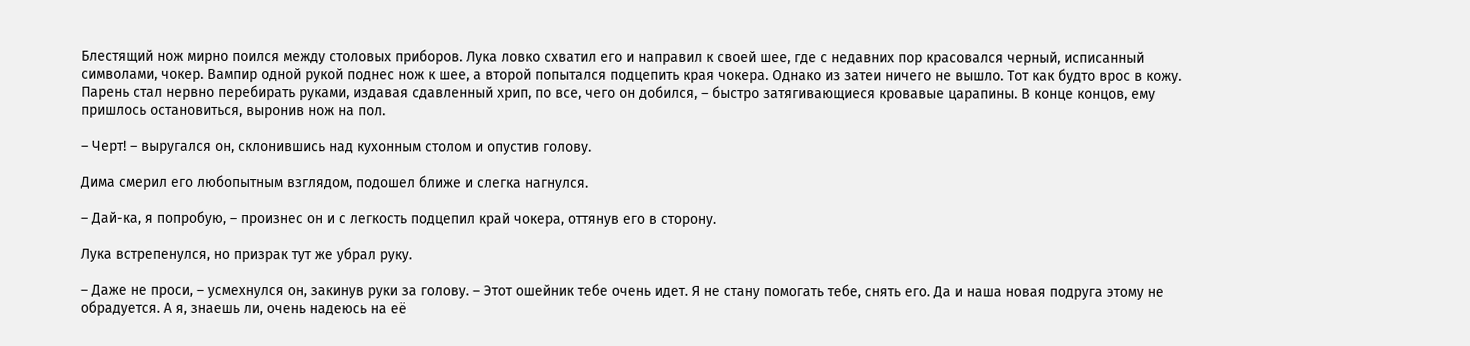Блестящий нож мирно поился между столовых приборов. Лука ловко схватил его и направил к своей шее, где с недавних пор красовался черный, исписанный символами, чокер. Вампир одной рукой поднес нож к шее, а второй попытался подцепить края чокера. Однако из затеи ничего не вышло. Тот как будто врос в кожу. Парень стал нервно перебирать руками, издавая сдавленный хрип, по все, чего он добился, – быстро затягивающиеся кровавые царапины. В конце концов, ему пришлось остановиться, выронив нож на пол.

– Черт! – выругался он, склонившись над кухонным столом и опустив голову.

Дима смерил его любопытным взглядом, подошел ближе и слегка нагнулся.

– Дай-ка, я попробую, – произнес он и с легкость подцепил край чокера, оттянув его в сторону.

Лука встрепенулся, но призрак тут же убрал руку.

– Даже не проси, – усмехнулся он, закинув руки за голову. – Этот ошейник тебе очень идет. Я не стану помогать тебе, снять его. Да и наша новая подруга этому не обрадуется. А я, знаешь ли, очень надеюсь на её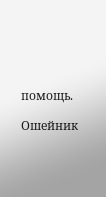помощь.

Ошейник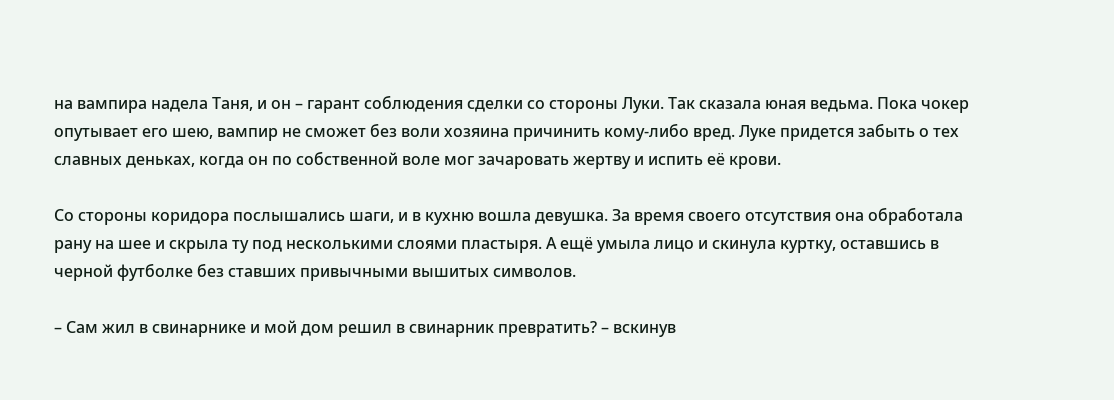на вампира надела Таня, и он – гарант соблюдения сделки со стороны Луки. Так сказала юная ведьма. Пока чокер опутывает его шею, вампир не сможет без воли хозяина причинить кому-либо вред. Луке придется забыть о тех славных деньках, когда он по собственной воле мог зачаровать жертву и испить её крови.

Со стороны коридора послышались шаги, и в кухню вошла девушка. За время своего отсутствия она обработала рану на шее и скрыла ту под несколькими слоями пластыря. А ещё умыла лицо и скинула куртку, оставшись в черной футболке без ставших привычными вышитых символов.

– Сам жил в свинарнике и мой дом решил в свинарник превратить? – вскинув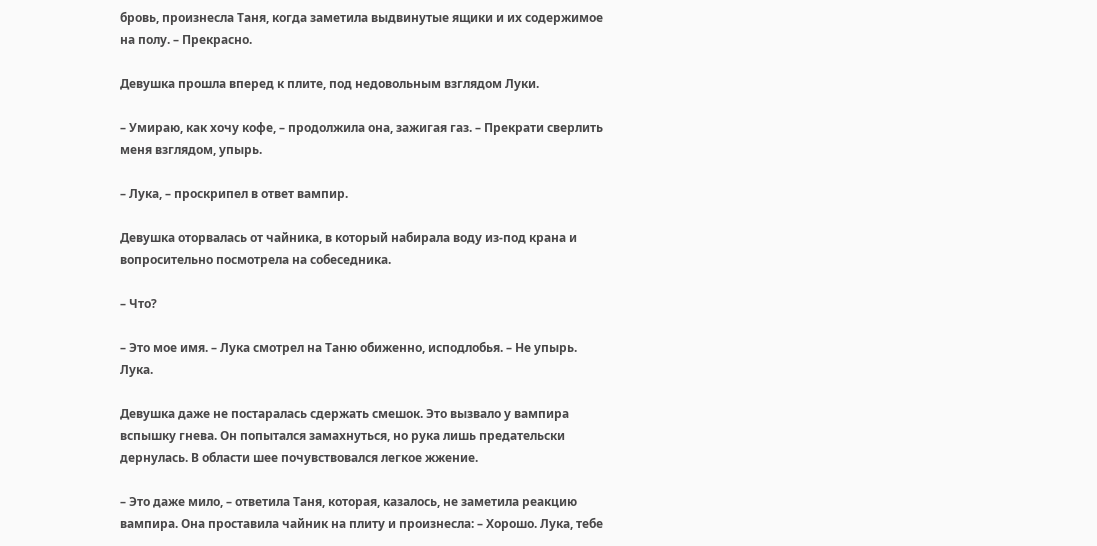бровь, произнесла Таня, когда заметила выдвинутые ящики и их содержимое на полу. – Прекрасно.

Девушка прошла вперед к плите, под недовольным взглядом Луки.

– Умираю, как хочу кофе, – продолжила она, зажигая газ. – Прекрати сверлить меня взглядом, упырь.

– Лука, – проскрипел в ответ вампир.

Девушка оторвалась от чайника, в который набирала воду из-под крана и вопросительно посмотрела на собеседника.

– Что?

– Это мое имя. – Лука смотрел на Таню обиженно, исподлобья. – Не упырь. Лука.

Девушка даже не постаралась сдержать смешок. Это вызвало у вампира вспышку гнева. Он попытался замахнуться, но рука лишь предательски дернулась. В области шее почувствовался легкое жжение.

– Это даже мило, – ответила Таня, которая, казалось, не заметила реакцию вампира. Она проставила чайник на плиту и произнесла: – Хорошо. Лука, тебе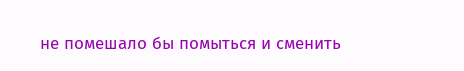не помешало бы помыться и сменить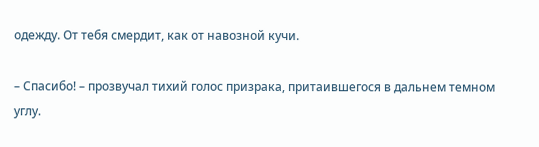одежду. От тебя смердит, как от навозной кучи.

– Спасибо! – прозвучал тихий голос призрака, притаившегося в дальнем темном углу.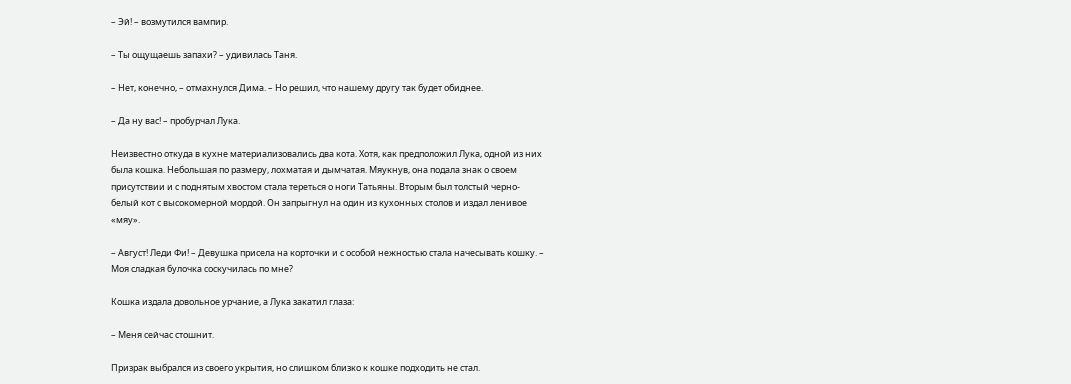– Эй! – возмутился вампир.

– Ты ощущаешь запахи? – удивилась Таня.

– Нет, конечно, – отмахнулся Дима. – Но решил, что нашему другу так будет обиднее.

– Да ну вас! – пробурчал Лука.

Неизвестно откуда в кухне материализовались два кота. Хотя, как предположил Лука, одной из них была кошка. Небольшая по размеру, лохматая и дымчатая. Мяукнув, она подала знак о своем присутствии и с поднятым хвостом стала тереться о ноги Татьяны. Вторым был толстый черно-белый кот с высокомерной мордой. Он запрыгнул на один из кухонных столов и издал ленивое «мяу».

– Август! Леди Фи! – Девушка присела на корточки и с особой нежностью стала начесывать кошку. – Моя сладкая булочка соскучилась по мне?

Кошка издала довольное урчание, а Лука закатил глаза:

– Меня сейчас стошнит.

Призрак выбрался из своего укрытия, но слишком близко к кошке подходить не стал.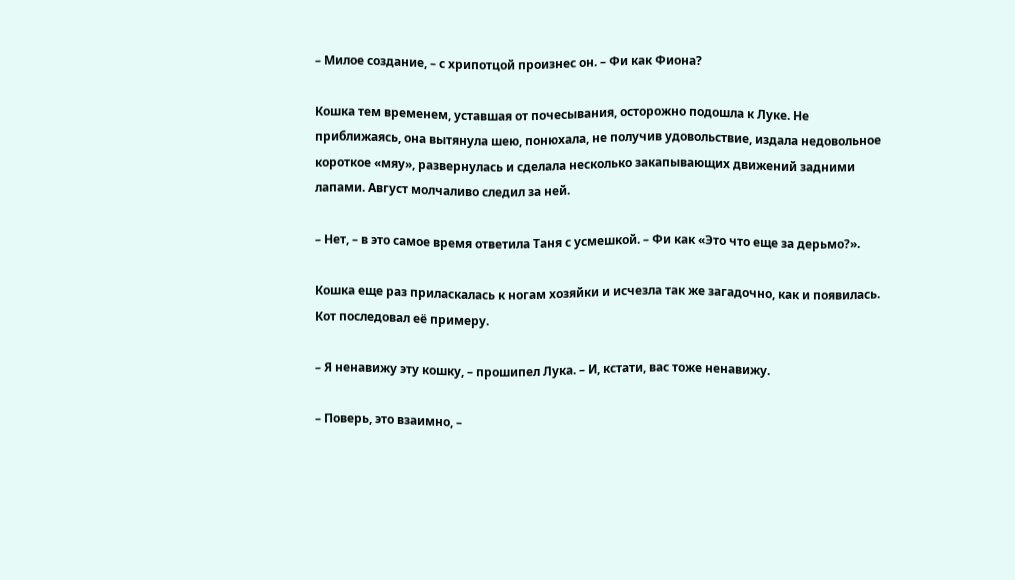– Милое создание, – с хрипотцой произнес он. – Фи как Фиона?

Кошка тем временем, уставшая от почесывания, осторожно подошла к Луке. Не приближаясь, она вытянула шею, понюхала, не получив удовольствие, издала недовольное короткое «мяу», развернулась и сделала несколько закапывающих движений задними лапами. Август молчаливо следил за ней.

– Нет, – в это самое время ответила Таня с усмешкой. – Фи как «Это что еще за дерьмо?».

Кошка еще раз приласкалась к ногам хозяйки и исчезла так же загадочно, как и появилась. Кот последовал её примеру.

– Я ненавижу эту кошку, – прошипел Лука. – И, кстати, вас тоже ненавижу.

– Поверь, это взаимно, –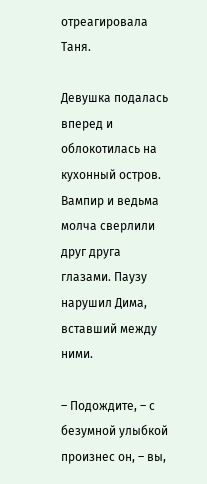отреагировала Таня.

Девушка подалась вперед и облокотилась на кухонный остров. Вампир и ведьма молча сверлили друг друга глазами. Паузу нарушил Дима, вставший между ними.

– Подождите, – с безумной улыбкой произнес он, – вы,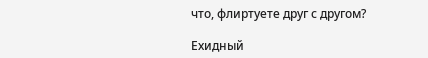что, флиртуете друг с другом?

Ехидный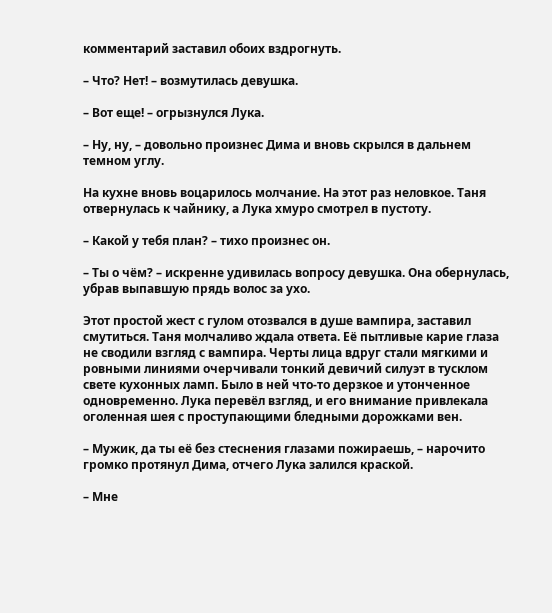комментарий заставил обоих вздрогнуть.

– Что? Нет! – возмутилась девушка.

– Вот еще! – огрызнулся Лука.

– Ну, ну, – довольно произнес Дима и вновь скрылся в дальнем темном углу.

На кухне вновь воцарилось молчание. На этот раз неловкое. Таня отвернулась к чайнику, а Лука хмуро смотрел в пустоту.

– Какой у тебя план? – тихо произнес он.

– Ты о чём? – искренне удивилась вопросу девушка. Она обернулась, убрав выпавшую прядь волос за ухо.

Этот простой жест с гулом отозвался в душе вампира, заставил смутиться. Таня молчаливо ждала ответа. Её пытливые карие глаза не сводили взгляд с вампира. Черты лица вдруг стали мягкими и ровными линиями очерчивали тонкий девичий силуэт в тусклом свете кухонных ламп. Было в ней что-то дерзкое и утонченное одновременно. Лука перевёл взгляд, и его внимание привлекала оголенная шея с проступающими бледными дорожками вен.

– Мужик, да ты её без стеснения глазами пожираешь, – нарочито громко протянул Дима, отчего Лука залился краской.

– Мне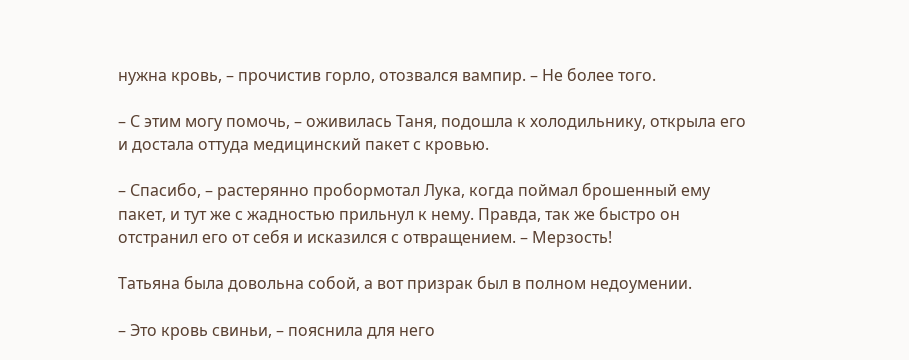нужна кровь, – прочистив горло, отозвался вампир. – Не более того.

– С этим могу помочь, – оживилась Таня, подошла к холодильнику, открыла его и достала оттуда медицинский пакет с кровью.

– Спасибо, – растерянно пробормотал Лука, когда поймал брошенный ему пакет, и тут же с жадностью прильнул к нему. Правда, так же быстро он отстранил его от себя и исказился с отвращением. – Мерзость!

Татьяна была довольна собой, а вот призрак был в полном недоумении.

– Это кровь свиньи, – пояснила для него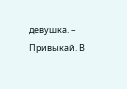девушка. – Привыкай. В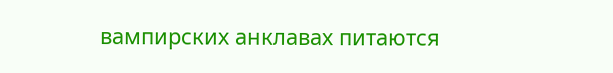вампирских анклавах питаются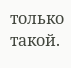только такой.